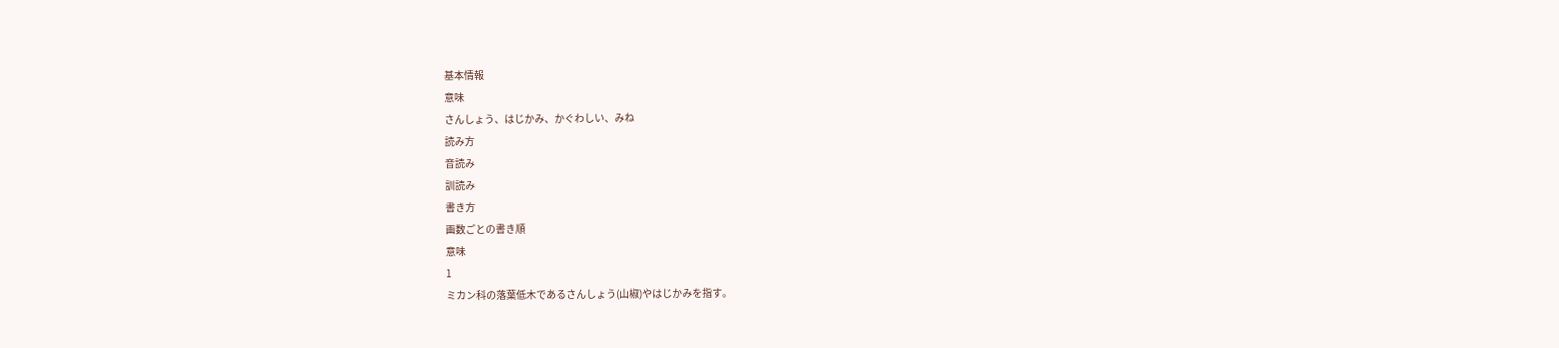基本情報
意味
さんしょう、はじかみ、かぐわしい、みね
読み方
音読み
訓読み
書き方
画数ごとの書き順
意味
1
ミカン科の落葉低木であるさんしょう(山椒)やはじかみを指す。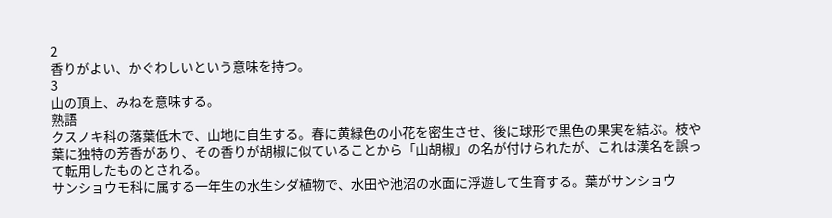2
香りがよい、かぐわしいという意味を持つ。
3
山の頂上、みねを意味する。
熟語
クスノキ科の落葉低木で、山地に自生する。春に黄緑色の小花を密生させ、後に球形で黒色の果実を結ぶ。枝や葉に独特の芳香があり、その香りが胡椒に似ていることから「山胡椒」の名が付けられたが、これは漢名を誤って転用したものとされる。
サンショウモ科に属する一年生の水生シダ植物で、水田や池沼の水面に浮遊して生育する。葉がサンショウ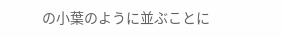の小葉のように並ぶことに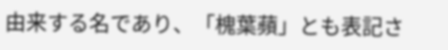由来する名であり、「槐葉蘋」とも表記さ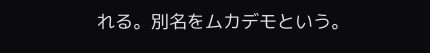れる。別名をムカデモという。